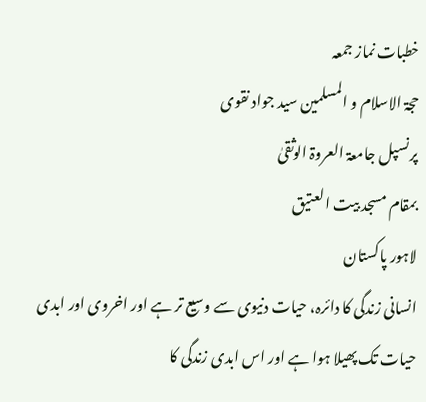خطبات نماز جمعہ
حجۃ الاسلام و المسلمین سید جواد نقوی
پرنسپل جامعۃ العروۃ الوثقیٰ
بمقام مسجد بیت العتیق
لاہور پاکستان
انسانی زندگی کا دائرہ، حیات دنیوی سے وسیع تر ہے اور اخروی اور ابدی حیات تک پھیلا ہوا ہے اور اس ابدی زندگی کا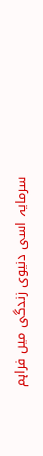سرمایہ اسی دنیوی زندگی میں فراہم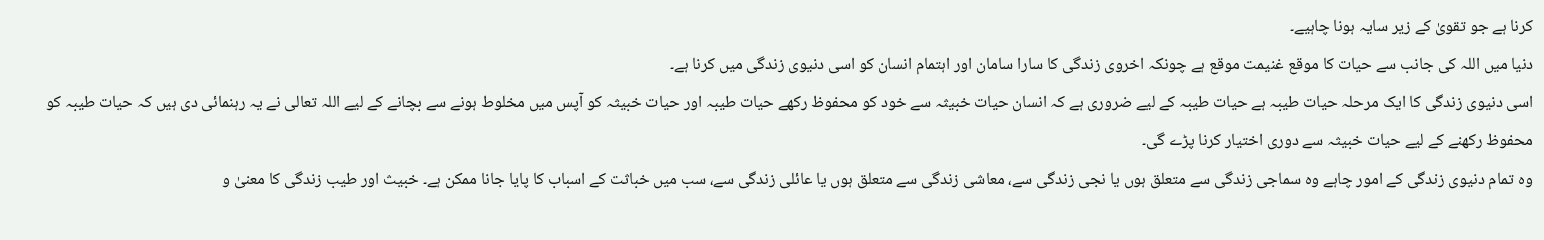کرنا ہے جو تقویٰ کے زیر سایہ ہونا چاہیے۔
دنیا میں اللہ کی جانب سے حیات کا موقع غنیمت موقع ہے چونکہ اخروی زندگی کا سارا سامان اور اہتمام انسان کو اسی دنیوی زندگی میں کرنا ہے۔
اسی دنیوی زندگی کا ایک مرحلہ حیات طیبہ ہے حیات طیبہ کے لیے ضروری ہے کہ انسان حیات خبیثہ سے خود کو محفوظ رکھے حیات طیبہ اور حیات خبیثہ کو آپس میں مخلوط ہونے سے بچانے کے لیے اللہ تعالی نے یہ رہنمائی دی ہیں کہ حیات طیبہ کو محفوظ رکھنے کے لیے حیات خبیثہ سے دوری اختیار کرنا پڑے گی۔
وہ تمام دنیوی زندگی کے امور چاہے وہ سماجی زندگی سے متعلق ہوں یا نجی زندگی سے، معاشی زندگی سے متعلق ہوں یا عائلی زندگی سے، سب میں خباثت کے اسباب کا پایا جانا ممکن ہے۔ خبیث اور طیب زندگی کا معنیٰ و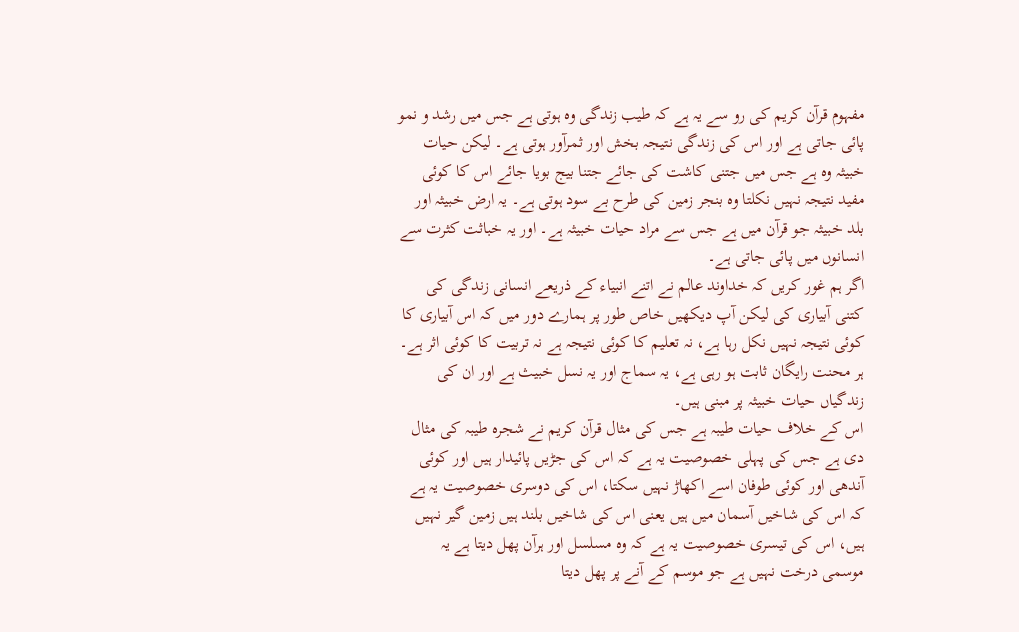مفہوم قرآن کریم کی رو سے یہ ہے کہ طیب زندگی وہ ہوتی ہے جس میں رشد و نمو پائی جاتی ہے اور اس کی زندگی نتیجہ بخش اور ثمرآور ہوتی ہے۔ لیکن حیات خبیثہ وہ ہے جس میں جتنی کاشت کی جائے جتنا بیج بویا جائے اس کا کوئی مفید نتیجہ نہیں نکلتا وہ بنجر زمین کی طرح بے سود ہوتی ہے۔ یہ ارض خبیثہ اور بلد خبیثہ جو قرآن میں ہے جس سے مراد حیات خبیثہ ہے۔ اور یہ خباثت کثرت سے انسانوں میں پائی جاتی ہے۔
اگر ہم غور کریں کہ خداوند عالم نے اتنے انبیاء کے ذریعے انسانی زندگی کی کتنی آبیاری کی لیکن آپ دیکھیں خاص طور پر ہمارے دور میں کہ اس آبیاری کا کوئی نتیجہ نہیں نکل رہا ہے، نہ تعلیم کا کوئی نتیجہ ہے نہ تربیت کا کوئی اثر ہے۔ ہر محنت رایگان ثابت ہو رہی ہے، یہ سماج اور یہ نسل خبیث ہے اور ان کی زندگیاں حیات خبیثہ پر مبنی ہیں۔
اس کے خلاف حیات طیبہ ہے جس کی مثال قرآن کریم نے شجرہ طیبہ کی مثال دی ہے جس کی پہلی خصوصیت یہ ہے کہ اس کی جڑیں پائیدار ہیں اور کوئی آندھی اور کوئی طوفان اسے اکھاڑ نہیں سکتا، اس کی دوسری خصوصیت یہ ہے کہ اس کی شاخیں آسمان میں ہیں یعنی اس کی شاخیں بلند ہیں زمین گیر نہیں ہیں، اس کی تیسری خصوصیت یہ ہے کہ وہ مسلسل اور ہرآن پھل دیتا ہے یہ موسمی درخت نہیں ہے جو موسم کے آنے پر پھل دیتا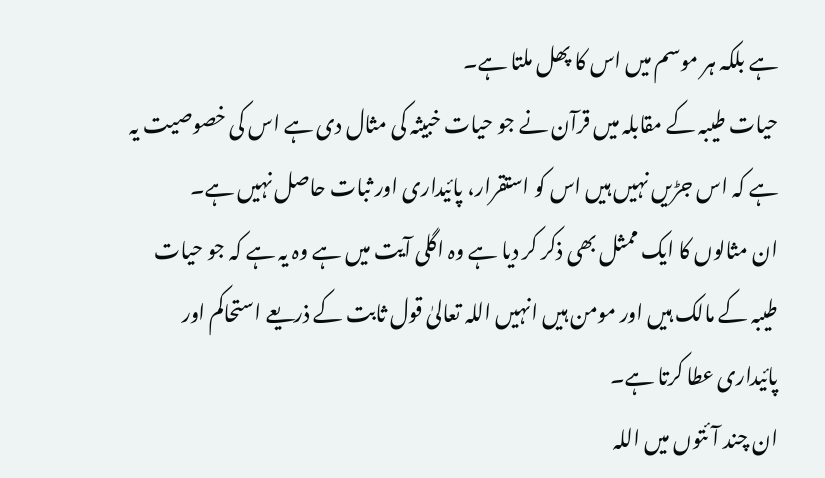ہے بلکہ ہر موسم میں اس کا پھل ملتا ہے۔
حیات طیبہ کے مقابلہ میں قرآن نے جو حیات خبیثہ کی مثال دی ہے اس کی خصوصیت یہ ہے کہ اس جڑیں نہیں ہیں اس کو استقرار، پائیداری اور ثبات حاصل نہیں ہے۔
ان مثالوں کا ایک ممثل بھی ذکر کر دیا ہے وہ اگلی آیت میں ہے وہ یہ ہے کہ جو حیات طیبہ کے مالک ہیں اور مومن ہیں انہیں اللہ تعالیٰ قول ثابت کے ذریعے استحاکم اور پائیداری عطا کرتا ہے۔
ان چند آئتوں میں اللہ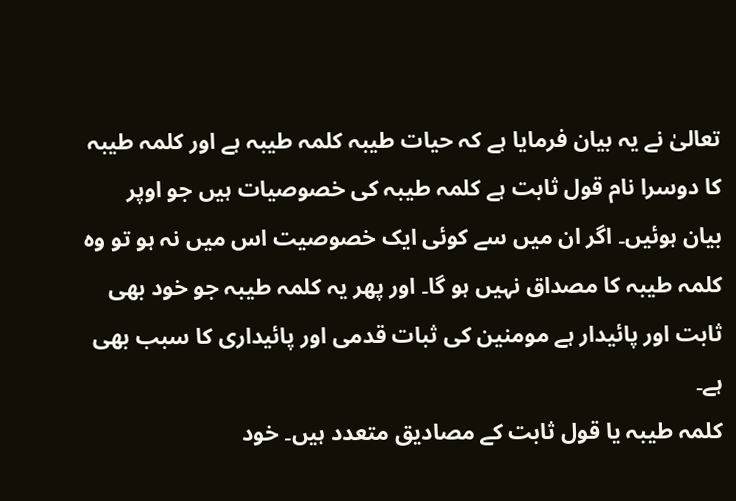تعالیٰ نے یہ بیان فرمایا ہے کہ حیات طیبہ کلمہ طیبہ ہے اور کلمہ طیبہ کا دوسرا نام قول ثابت ہے کلمہ طیبہ کی خصوصیات ہیں جو اوپر بیان ہوئیں۔ اگر ان میں سے کوئی ایک خصوصیت اس میں نہ ہو تو وہ کلمہ طیبہ کا مصداق نہیں ہو گا۔ اور پھر یہ کلمہ طیبہ جو خود بھی ثابت اور پائیدار ہے مومنین کی ثبات قدمی اور پائیداری کا سبب بھی ہے۔
کلمہ طیبہ یا قول ثابت کے مصادیق متعدد ہیں۔ خود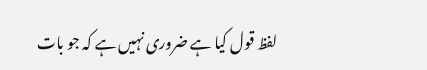لفظ قول کیا ہے ضروری نہیں ہے کہ جو بات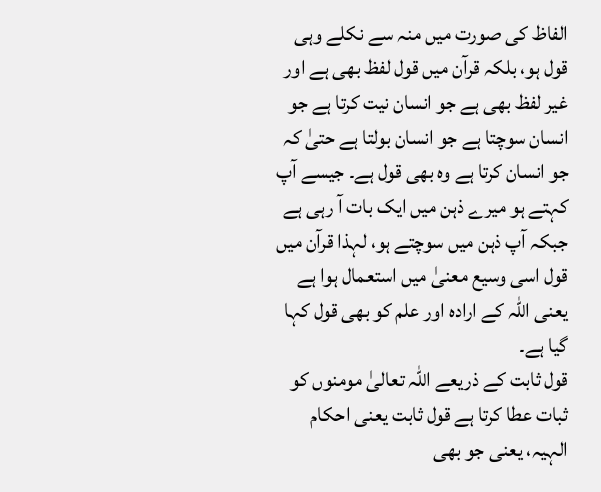الفاظ کی صورت میں منہ سے نکلے وہی قول ہو، بلکہ قرآن میں قول لفظ بھی ہے اور غیر لفظ بھی ہے جو انسان نیت کرتا ہے جو انسان سوچتا ہے جو انسان بولتا ہے حتیٰ کہ جو انسان کرتا ہے وہ بھی قول ہے۔ جیسے آپ کہتے ہو میرے ذہن میں ایک بات آ رہی ہے جبکہ آپ ذہن میں سوچتے ہو، لہذا قرآن میں قول اسی وسیع معنیٰ میں استعمال ہوا ہے یعنی اللہ کے ارادہ اور علم کو بھی قول کہا گیا ہے۔
قول ثابت کے ذریعے اللہ تعالیٰ مومنوں کو ثبات عطا کرتا ہے قول ثابت یعنی احکام الہیہ، یعنی جو بھی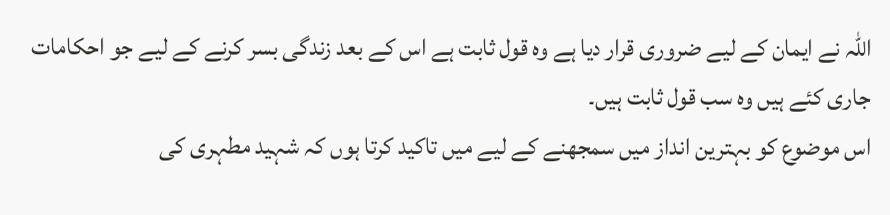اللہ نے ایمان کے لیے ضروری قرار دیا ہے وہ قول ثابت ہے اس کے بعد زندگی بسر کرنے کے لیے جو احکامات جاری کئے ہیں وہ سب قول ثابت ہیں۔
اس موضوع کو بہترین انداز میں سمجھنے کے لیے میں تاکید کرتا ہوں کہ شہید مطہری کی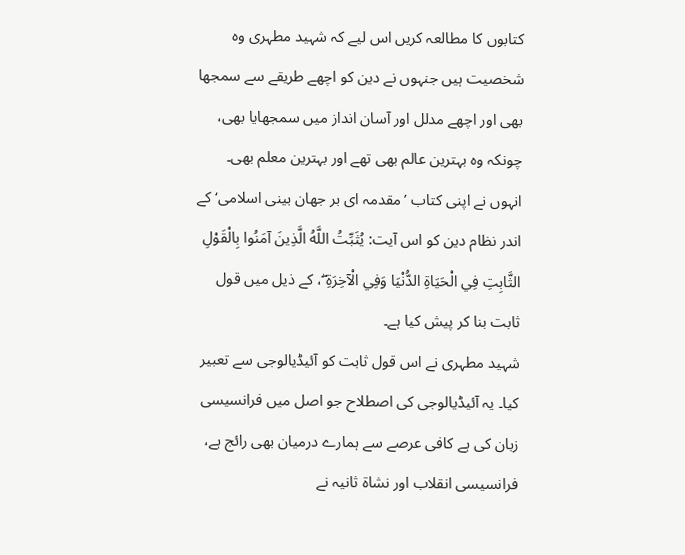کتابوں کا مطالعہ کریں اس لیے کہ شہید مطہری وہ شخصیت ہیں جنہوں نے دین کو اچھے طریقے سے سمجھا بھی اور اچھے مدلل اور آسان انداز میں سمجھایا بھی، چونکہ وہ بہترین عالم بھی تھے اور بہترین معلم بھی۔
انہوں نے اپنی کتاب ’مقدمہ ای بر جھان بینی اسلامی‘ کے اندر نظام دین کو اس آیت: يُثَبِّتُ اللَّهُ الَّذِينَ آمَنُوا بِالْقَوْلِ الثَّابِتِ فِي الْحَيَاةِ الدُّنْيَا وَفِي الْآخِرَةِ ۖ، کے ذیل میں قول ثابت بنا کر پیش کیا ہے۔
شہید مطہری نے اس قول ثابت کو آئیڈیالوجی سے تعبیر کیا۔ یہ آئیڈیالوجی کی اصطلاح جو اصل میں فرانسیسی زبان کی ہے کافی عرصے سے ہمارے درمیان بھی رائج ہے، فرانسیسی انقلاب اور نشاۃ ثانیہ نے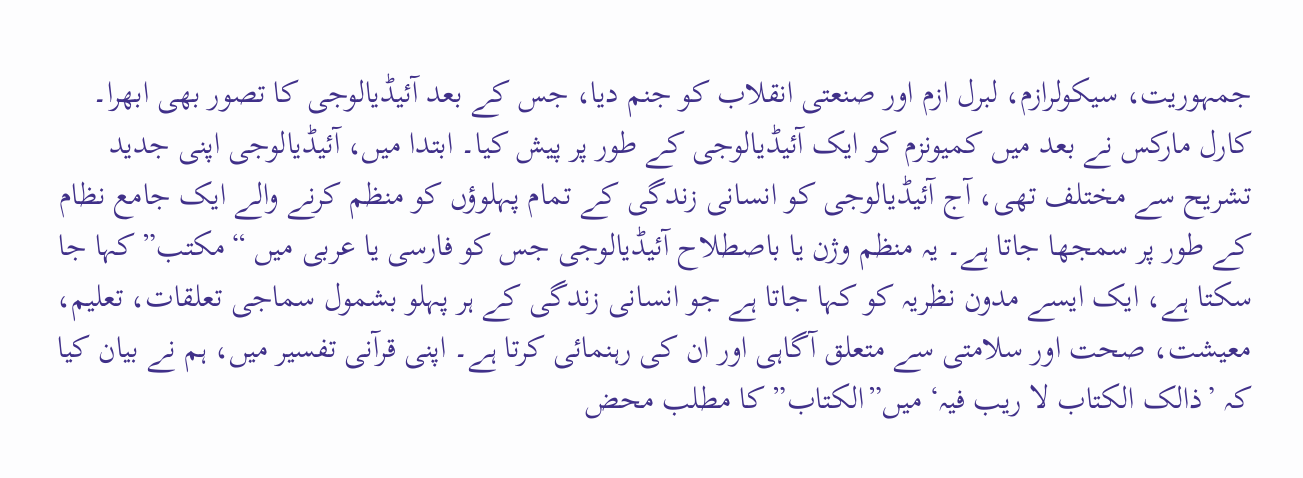جمہوریت، سیکولرازم، لبرل ازم اور صنعتی انقلاب کو جنم دیا، جس کے بعد آئیڈیالوجی کا تصور بھی ابھرا۔ کارل مارکس نے بعد میں کمیونزم کو ایک آئیڈیالوجی کے طور پر پیش کیا۔ ابتدا میں، آئیڈیالوجی اپنی جدید تشریح سے مختلف تھی، آج آئیڈیالوجی کو انسانی زندگی کے تمام پہلوؤں کو منظم کرنے والے ایک جامع نظام کے طور پر سمجھا جاتا ہے۔ یہ منظم وژن یا باصطلاح آئیڈیالوجی جس کو فارسی یا عربی میں “مکتب” کہا جا سکتا ہے، ایک ایسے مدون نظریہ کو کہا جاتا ہے جو انسانی زندگی کے ہر پہلو بشمول سماجی تعلقات، تعلیم، معیشت، صحت اور سلامتی سے متعلق آگاہی اور ان کی رہنمائی کرتا ہے۔ اپنی قرآنی تفسیر میں، ہم نے بیان کیا کہ ’ذالک الکتاب لا ریب فیہ‘ میں”الکتاب” کا مطلب محض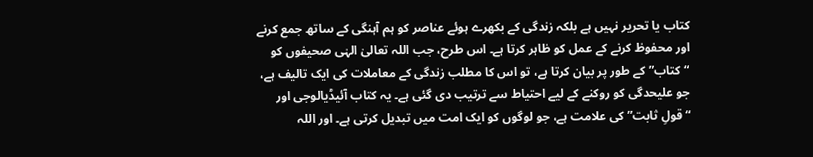کتاب یا تحریر نہیں ہے بلکہ زندگی کے بکھرے ہوئے عناصر کو ہم آہنگی کے ساتھ جمع کرنے اور محفوظ کرنے کے عمل کو ظاہر کرتا ہے۔ اس طرح، جب اللہ تعالیٰ الہٰی صحیفوں کو “کتاب” کے طور پر بیان کرتا ہے، تو اس کا مطلب زندگی کے معاملات کی ایک تالیف ہے، جو علیحدگی کو روکنے کے لیے احتیاط سے ترتیب دی گئی ہے۔ یہ کتاب آئیڈیالوجی اور “قولِ ثابت” کی علامت ہے، جو لوگوں کو ایک امت میں تبدیل کرتی ہے۔ اور اللہ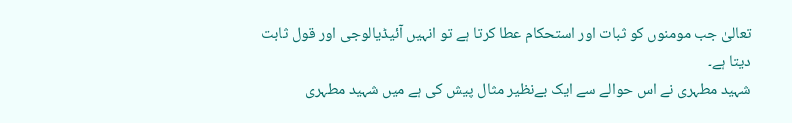تعالیٰ جب مومنوں کو ثبات اور استحکام عطا کرتا ہے تو انہیں آئیڈیالوجی اور قول ثابت دیتا ہے۔
شہید مطہری نے اس حوالے سے ایک بےنظیر مثال پیش کی ہے میں شہید مطہری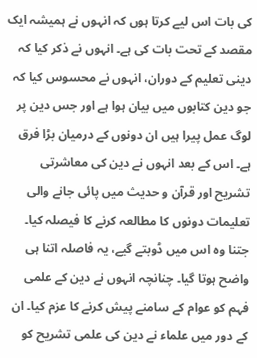کی بات اس لیے کرتا ہوں کہ انہوں نے ہمیشہ ایک مقصد کے تحت بات کی ہے۔ انہوں نے ذکر کیا کہ دینی تعلیم کے دوران، انہوں نے محسوس کیا کہ جو دین کتابوں میں بیان ہوا ہے اور جس دین پر لوگ عمل پیرا ہیں ان دونوں کے درمیان بڑا فرق ہے۔ اس کے بعد انہوں نے دین کی معاشرتی تشریح اور قرآن و حدیث میں پائی جانے والی تعلیمات دونوں کا مطالعہ کرنے کا فیصلہ کیا۔ جتنا وہ اس میں ڈوبتے گیے، یہ فاصلہ اتنا ہی واضح ہوتا گیا۔ چنانچہ انہوں نے دین کے علمی فہم کو عوام کے سامنے پیش کرنے کا عزم کیا۔ ان کے دور میں علماء نے دین کی علمی تشریح کو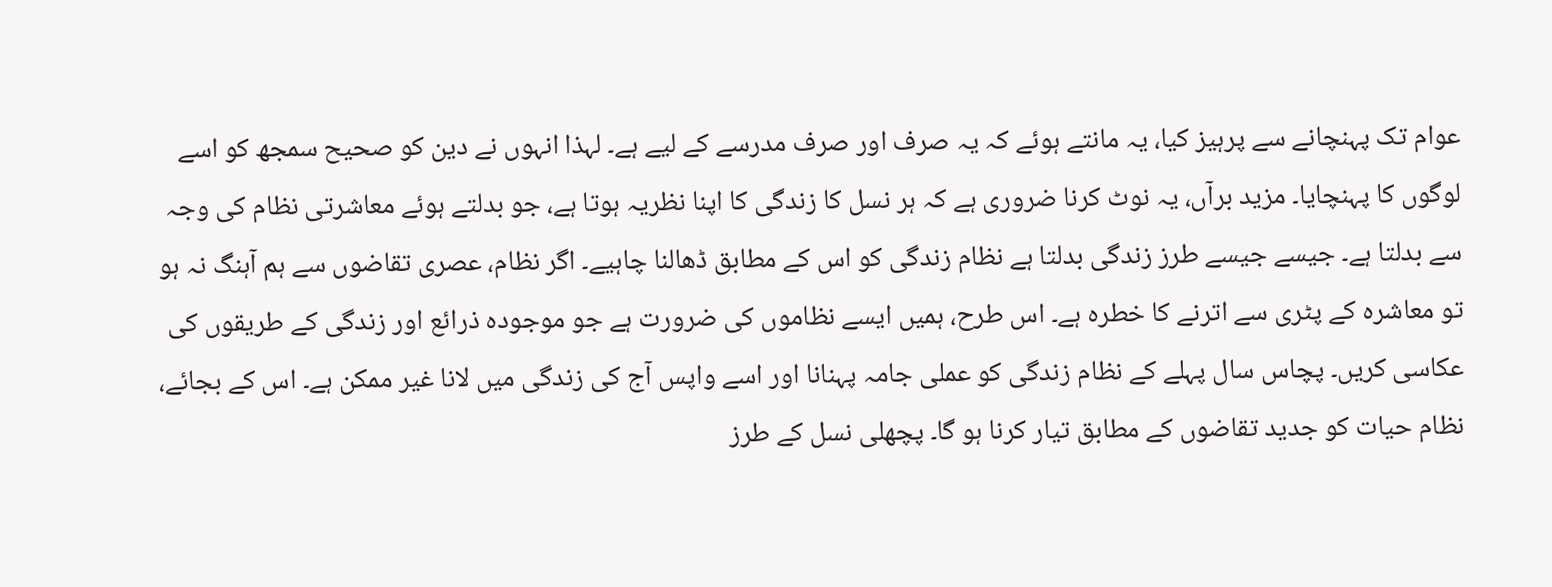عوام تک پہنچانے سے پرہیز کیا، یہ مانتے ہوئے کہ یہ صرف اور صرف مدرسے کے لیے ہے۔ لہذا انہوں نے دین کو صحیح سمجھ کو اسے لوگوں کا پہنچایا۔ مزید برآں، یہ نوٹ کرنا ضروری ہے کہ ہر نسل کا زندگی کا اپنا نظریہ ہوتا ہے، جو بدلتے ہوئے معاشرتی نظام کی وجہ سے بدلتا ہے۔ جیسے جیسے طرز زندگی بدلتا ہے نظام زندگی کو اس کے مطابق ڈھالنا چاہیے۔ اگر نظام، عصری تقاضوں سے ہم آہنگ نہ ہو تو معاشرہ کے پٹری سے اترنے کا خطرہ ہے۔ اس طرح، ہمیں ایسے نظاموں کی ضرورت ہے جو موجودہ ذرائع اور زندگی کے طریقوں کی عکاسی کریں۔ پچاس سال پہلے کے نظام زندگی کو عملی جامہ پہنانا اور اسے واپس آج کی زندگی میں لانا غیر ممکن ہے۔ اس کے بجائے، نظام حیات کو جدید تقاضوں کے مطابق تیار کرنا ہو گا۔ پچھلی نسل کے طرز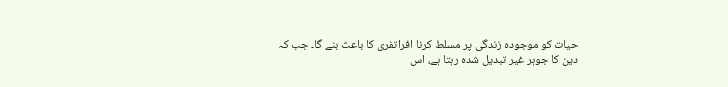حیات کو موجودہ زندگی پر مسلط کرنا افراتفری کا باعث بنے گا۔ جب کہ دین کا جوہر غیر تبدیل شدہ رہتا ہے، اس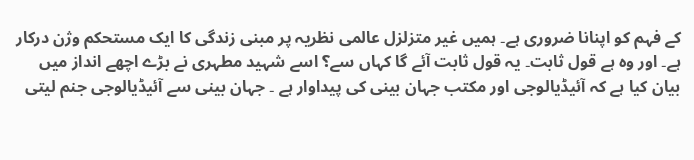کے فہم کو اپنانا ضروری ہے۔ ہمیں غیر متزلزل عالمی نظریہ پر مبنی زندگی کا ایک مستحکم وژن درکار ہے۔ اور وہ ہے قول ثابت۔ یہ قول ثابت آئے گا کہاں سے؟ اسے شہید مطہری نے بڑے اچھے انداز میں بیان کیا ہے کہ آئیڈیالوجی اور مکتب جہان بینی کی پیداوار ہے ۔ جہان بینی سے آئیڈیالوجی جنم لیتی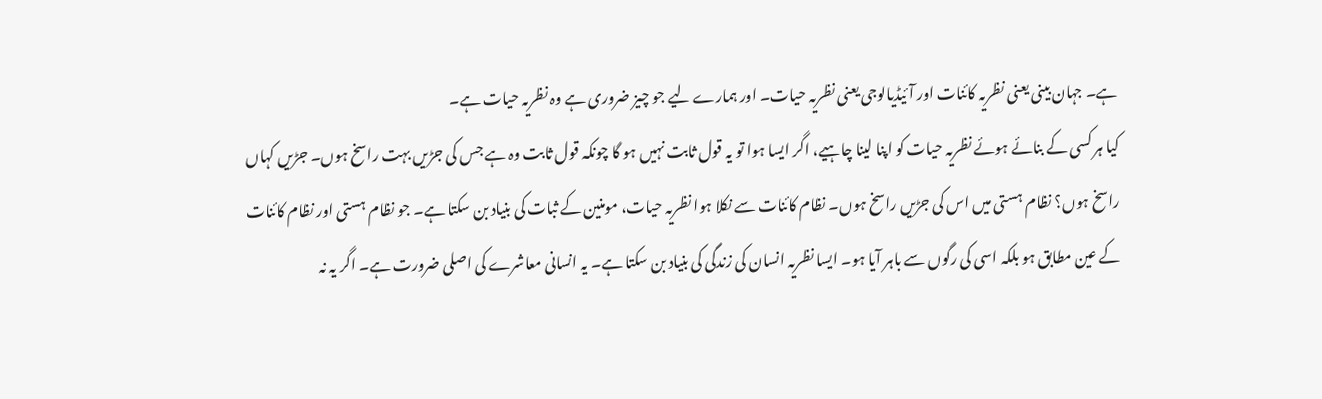ہے۔ جہان بینی یعنی نظریہ کائنات اور آئیڈیالوجی یعنی نظریہ حیات۔ اور ہمارے لیے جو چیز ضروری ہے وہ نظریہ حیات ہے۔
کیا ہر کسی کے بنائے ہوئے نظریہ حیات کو اپنا لینا چاہیے، اگر ایسا ہوا تو یہ قول ثابت نہیں ہو گا چونکہ قول ثابت وہ ہے جس کی جڑیں بہت راسخ ہوں۔ جڑیں کہاں راسخ ہوں؟ نظام ہستی میں اس کی جڑیں راسخ ہوں۔ نظام کائنات سے نکلا ہوا نظریہ حیات، مومنین کے ثبات کی بنیاد بن سکتا ہے۔ جو نظام ہستی اور نظام کائنات کے عین مطابق ہو بلکہ اسی کی رگوں سے باہر آیا ہو۔ ایسا نظریہ انسان کی زندگی کی بنیاد بن سکتا ہے۔ یہ انسانی معاشرے کی اصلی ضرورت ہے۔ اگر یہ نہ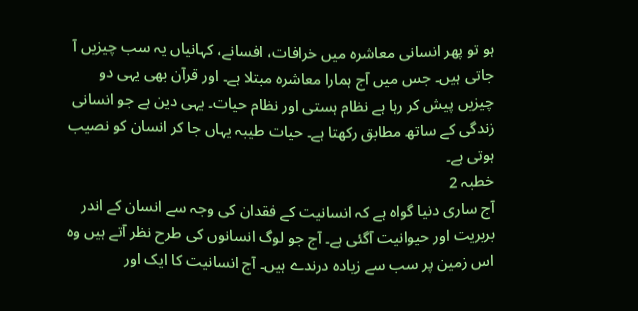ہو تو پھر انسانی معاشرہ میں خرافات، افسانے، کہانیاں یہ سب چیزیں آ جاتی ہیں۔ جس میں آج ہمارا معاشرہ مبتلا ہے۔ اور قرآن بھی یہی دو چیزیں پیش کر رہا ہے نظام ہستی اور نظام حیات۔ یہی دین ہے جو انسانی زندگی کے ساتھ مطابق رکھتا ہے۔ حیات طیبہ یہاں جا کر انسان کو نصیب ہوتی ہے۔
خطبہ 2
آج ساری دنیا گواہ ہے کہ انسانیت کے فقدان کی وجہ سے انسان کے اندر بربریت اور حیوانیت آگئی ہے۔ آج جو لوگ انسانوں کی طرح نظر آتے ہیں وہ اس زمین پر سب سے زیادہ درندے ہیں۔ آج انسانیت کا ایک اور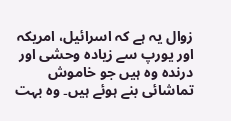زوال یہ ہے کہ اسرائیل، امریکہ اور یورپ سے زیادہ وحشی اور درندہ وہ ہیں جو خاموش تماشائی بنے ہوئے ہیں۔ وہ بہت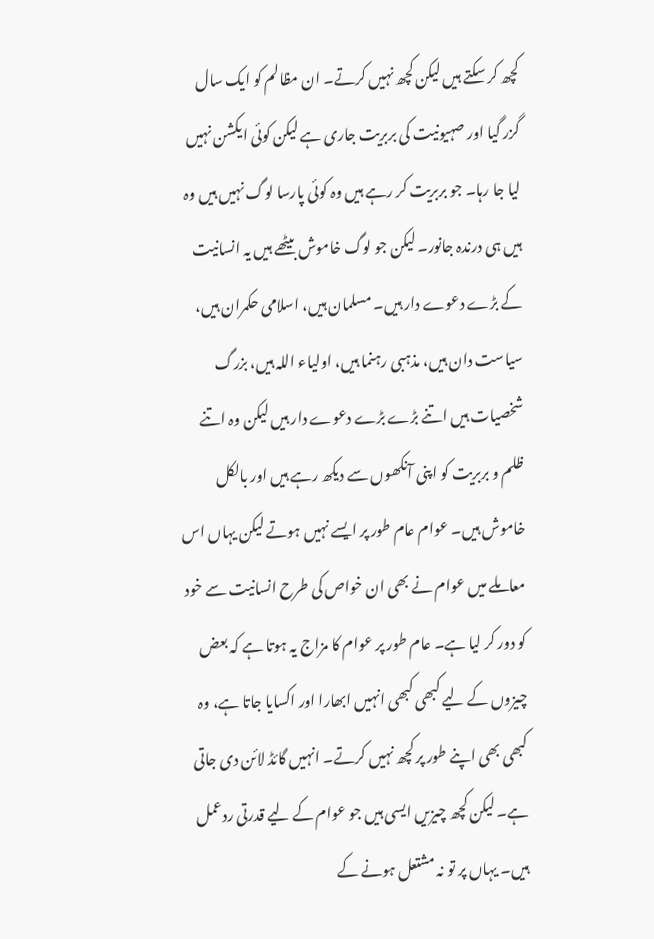کچھ کر سکتے ہیں لیکن کچھ نہیں کرتے۔ ان مظالم کو ایک سال گزر گیا اور صہیونیت کی بربریت جاری ہے لیکن کوئی ایکشن نہیں لیا جا رہا۔ جو بربریت کر رہے ہیں وہ کوئی پارسا لوگ نہیں ہیں وہ ہیں ہی درندہ جانور۔ لیکن جو لوگ خاموش بیٹھے ہیں یہ انسانیت کے بڑے دعوے دار ہیں۔ مسلمان ہیں، اسلامی حکمران ہیں، سیاست دان ہیں، مذہبی رہنما ہیں، اولیاء اللہ ہیں، بزرگ شخصیات ہیں اتنے بڑے بڑے دعوے دار ہیں لیکن وہ اتنے ظلم و بربریت کو اپنی آنکھوں سے دیکھ رہے ہیں اور بالکل خاموش ہیں۔ عوام عام طور پر ایسے نہیں ہوتے لیکن یہاں اس معاملے میں عوام نے بھی ان خواص کی طرح انسانیت سے خود کو دور کر لیا ہے۔ عام طور پر عوام کا مزاج یہ ہوتا ہے کہ بعض چیزوں کے لیے کبھی کبھی انہیں ابھارا اور اکسایا جاتا ہے، وہ کبھی بھی اپنے طور پر کچھ نہیں کرتے۔ انہیں گائڈ لائن دی جاتی ہے۔ لیکن کچھ چیزیں ایسی ہیں جو عوام کے لیے قدرتی ردعمل ہیں۔ یہاں پر تو نہ مشتعل ہونے کے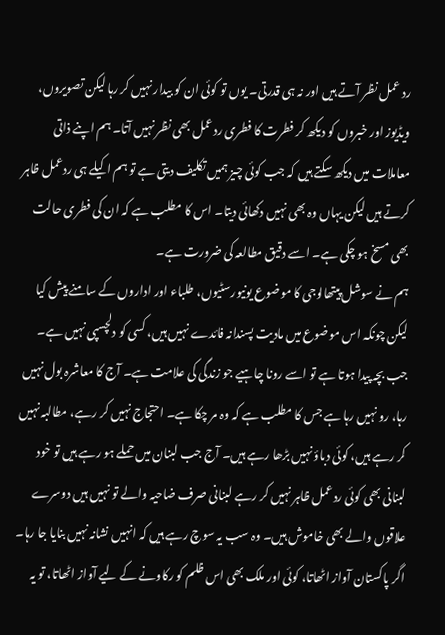رد عمل نظر آتے ہیں اور نہ ہی قدرتی۔ یوں تو کوئی ان کو بیدار نہیں کر رہا لیکن تصویروں، ویڈیوز اور خبروں کو دیکھ کر فطرت کا فطری ردعمل بھی نظر نہیں آتا۔ ہم اپنے ذاتی معاملات میں دیکھ سکتے ہیں کہ جب کوئی چیز ہمیں تکلیف دیتی ہے تو ہم اکیلے ہی ردعمل ظاہر کرتے ہیں لیکن یہاں وہ بھی نہیں دکھائی دیتا۔ اس کا مطلب ہے کہ ان کی فطری حالت بھی مسخ ہو چکی ہے۔ اسے دقیق مطالعہ کی ضرورت ہے۔
ہم نے سوشل پیتھالوجی کا موضوع یونیورسٹیوں، طلباء اور اداروں کے سامنے پیش کیا لیکن چونکہ اس موضوع میں مادیت پسندانہ فائدے نہیں ہیں، کسی کو دلچسپی نہیں ہے۔ جب بچہ پیدا ہوتا ہے تو اسے رونا چاہیے جو زندگی کی علامت ہے۔ آج کا معاشرہ بول نہیں رہا، رو نہیں رہا ہے جس کا مطلب ہے کہ وہ مر چکا ہے۔ احتجاج نہیں کر رہے، مطالبہ نہیں کر رہے ہیں، کوئی دباؤ نہیں بڑھا رہے ہیں۔ آج جب لبنان میں حملے ہو رہے ہیں تو خود لبنانی بھی کوئی ردعمل ظاہر نہیں کر رہے لبنانی صرف ضاحیہ والے تو نہیں ہیں دوسرے علاقوں والے بھی خاموش ہیں۔ وہ سب یہ سوچ رہے ہیں کہ انہیں نشانہ نہیں بنایا جا رہا۔ اگر پاکستان آواز اٹھاتا، کوئی اور ملک بھی اس ظلم کو رکاونے کے لیے آواز اٹھاتا، تو یہ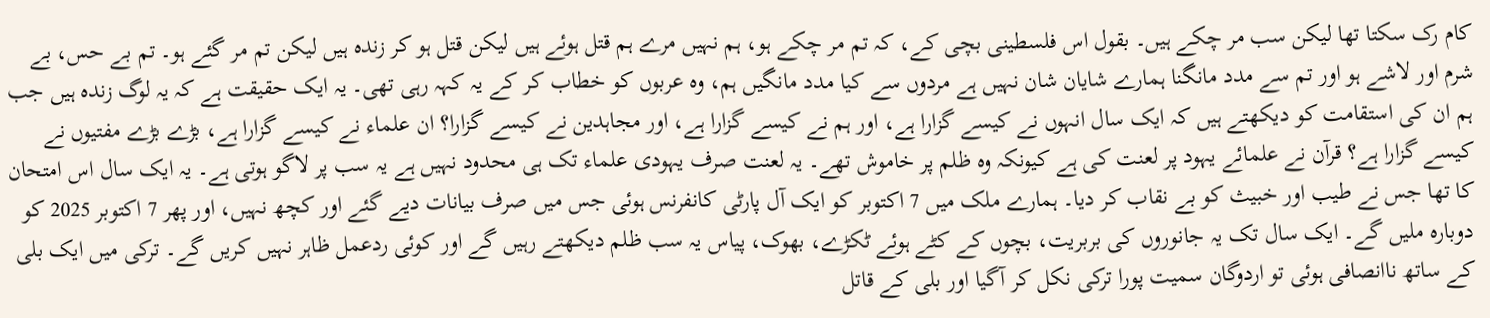کام رک سکتا تھا لیکن سب مر چکے ہیں۔ بقول اس فلسطینی بچی کے، کہ تم مر چکے ہو، ہم نہیں مرے ہم قتل ہوئے ہیں لیکن قتل ہو کر زندہ ہیں لیکن تم مر گئے ہو۔ تم بے حس، بے شرم اور لاشے ہو اور تم سے مدد مانگنا ہمارے شایان شان نہیں ہے مردوں سے کیا مدد مانگیں ہم، وہ عربوں کو خطاب کر کے یہ کہہ رہی تھی۔ یہ ایک حقیقت ہے کہ یہ لوگ زندہ ہیں جب ہم ان کی استقامت کو دیکھتے ہیں کہ ایک سال انہوں نے کیسے گزارا ہے، اور ہم نے کیسے گزارا ہے، اور مجاہدین نے کیسے گزارا؟ ان علماء نے کیسے گزارا ہے، بڑے بڑے مفتیوں نے کیسے گزارا ہے؟ قرآن نے علمائے یہود پر لعنت کی ہے کیونکہ وہ ظلم پر خاموش تھے۔ یہ لعنت صرف یہودی علماء تک ہی محدود نہیں ہے یہ سب پر لاگو ہوتی ہے۔ یہ ایک سال اس امتحان کا تھا جس نے طیب اور خبیث کو بے نقاب کر دیا۔ ہمارے ملک میں 7 اکتوبر کو ایک آل پارٹی کانفرنس ہوئی جس میں صرف بیانات دیے گئے اور کچھ نہیں، اور پھر 7 اکتوبر 2025 کو دوبارہ ملیں گے۔ ایک سال تک یہ جانوروں کی بربریت، بچوں کے کٹے ہوئے ٹکڑے، بھوک، پیاس یہ سب ظلم دیکھتے رہیں گے اور کوئی ردعمل ظاہر نہیں کریں گے۔ ترکی میں ایک بلی کے ساتھ ناانصافی ہوئی تو اردوگان سمیت پورا ترکی نکل کر آگیا اور بلی کے قاتل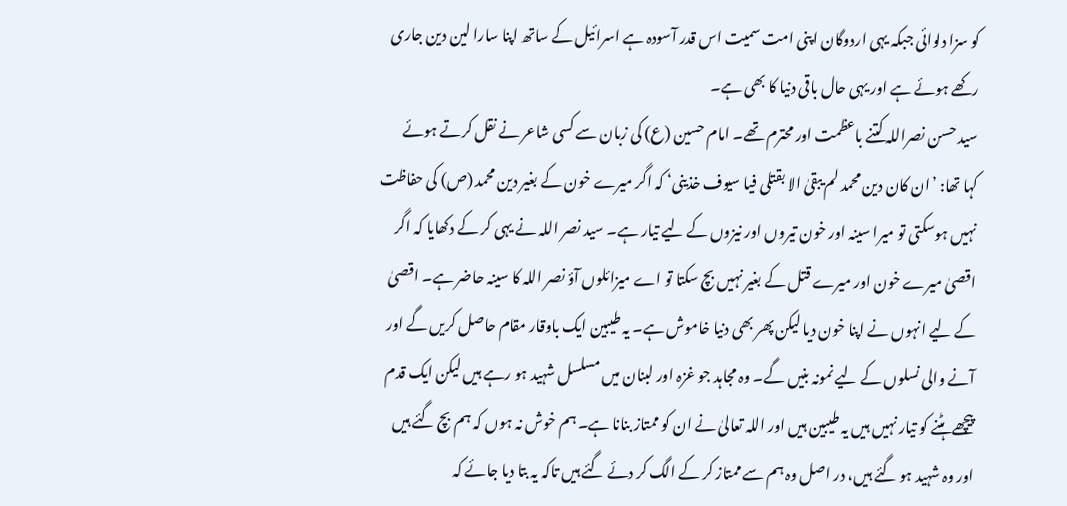کو سزا دلوائی جبکہ یہی اردوگان اپنی امت سمیت اس قدر آسودہ ہے اسرائیل کے ساتھ اپنا سارا لین دین جاری رکھے ہوئے ہے اور یہی حال باقی دنیا کا بھی ہے۔
سید حسن نصراللہ کتنے باعظمت اور محترم تھے۔ امام حسین (ع) کی زبان سے کسی شاعر نے نقل کرتے ہوئے کہا تھا: ’ان کان دین محمد لم یبقیٰ الا بقتلی فیا سیوف خذینی‘ کہ اگر میرے خون کے بغیر دین محمد (ص) کی حفاظت نہیں ہوسکتی تو میرا سینہ اور خون تیروں اور نیزوں کے لیے تیار ہے۔ سید نصر اللہ نے یہی کر کے دکھایا کہ اگر اقصیٰ میرے خون اور میرے قتل کے بغیر نہیں بچ سکتا تو اے میزائلوں آؤ نصر اللہ کا سینہ حاضر ہے۔ اقصیٰ کے لیے انہوں نے اپنا خون دیا لیکن پھر بھی دنیا خاموش ہے۔ یہ طیبین ایک باوقار مقام حاصل کریں گے اور آنے والی نسلوں کے لیے نمونہ بنیں گے۔ وہ مجاہد جو غزہ اور لبنان میں مسلسل شہید ہو رہے ہیں لیکن ایک قدم پیچھے ہٹنے کو تیار نہیں ہیں یہ طیبین ہیں اور اللہ تعالیٰ نے ان کو ممتاز بنانا ہے۔ ہم خوش نہ ہوں کہ ہم بچ گئے ہیں اور وہ شہید ہو گئے ہیں، در اصل وہ ہم سے ممتاز کر کے الگ کر دئے گئے ہیں تاکہ یہ بتا دیا جائے کہ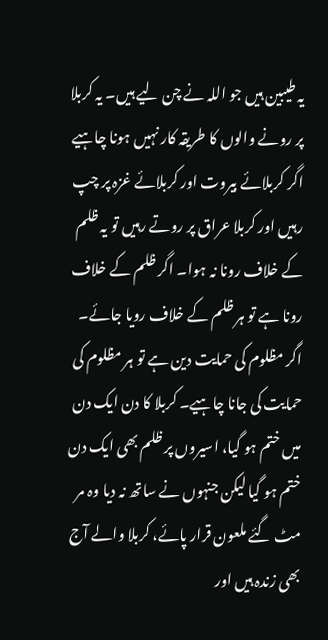یہ طیبین ہیں جو اللہ نے چن لیے ہیں۔ یہ کربلا پر رونے والوں کا طریقہ کار نہیں ہونا چاہیے اگر کربلائے بیروت اور کربلائے غزہ پر چپ رہیں اور کربلا عراق پر روتے رہیں تو یہ ظلم کے خلاف رونا نہ ہوا۔ اگر ظلم کے خلاف رونا ہے تو ہر ظلم کے خلاف رویا جائے۔ اگر مظلوم کی حمایت دین ہے تو ہر مظلوم کی حمایت کی جانا چاہیے۔ کربلا کا دن ایک دن میں ختم ہو گیا، اسیروں پر ظلم بھی ایک دن ختم ہو گیا لیکن جنہوں نے ساتھ نہ دیا وہ مر مٹ گئے ملعون قرار پائے، کربلا والے آج بھی زندہ ہیں اور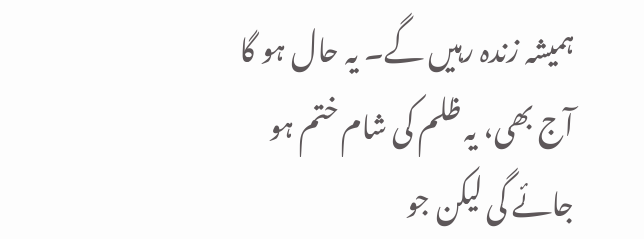ہمیشہ زندہ رہیں گے۔ یہ حال ہو گا آج بھی، یہ ظلم کی شام ختم ہو جائے گی لیکن جو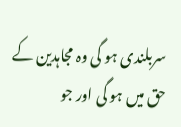سربلندی ہو گی وہ مجاہدین کے حق میں ہو گی اور جو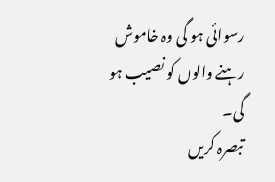رسوائی ہو گی وہ خاموش رہنے والوں کو نصیب ہو گی۔
تبصرہ کریں